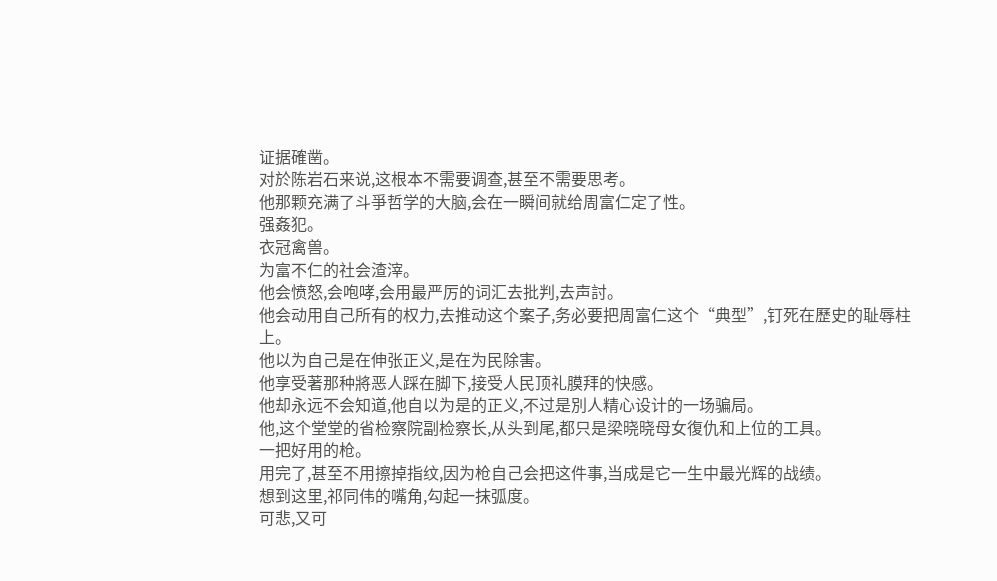证据確凿。
对於陈岩石来说,这根本不需要调查,甚至不需要思考。
他那颗充满了斗爭哲学的大脑,会在一瞬间就给周富仁定了性。
强姦犯。
衣冠禽兽。
为富不仁的社会渣滓。
他会愤怒,会咆哮,会用最严厉的词汇去批判,去声討。
他会动用自己所有的权力,去推动这个案子,务必要把周富仁这个“典型”,钉死在歷史的耻辱柱上。
他以为自己是在伸张正义,是在为民除害。
他享受著那种將恶人踩在脚下,接受人民顶礼膜拜的快感。
他却永远不会知道,他自以为是的正义,不过是別人精心设计的一场骗局。
他,这个堂堂的省检察院副检察长,从头到尾,都只是梁晓晓母女復仇和上位的工具。
一把好用的枪。
用完了,甚至不用擦掉指纹,因为枪自己会把这件事,当成是它一生中最光辉的战绩。
想到这里,祁同伟的嘴角,勾起一抹弧度。
可悲,又可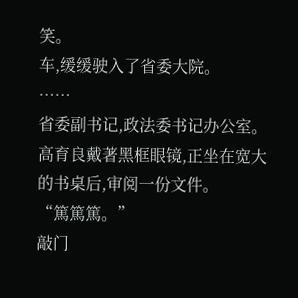笑。
车,缓缓驶入了省委大院。
……
省委副书记,政法委书记办公室。
高育良戴著黑框眼镜,正坐在宽大的书桌后,审阅一份文件。
“篤篤篤。”
敲门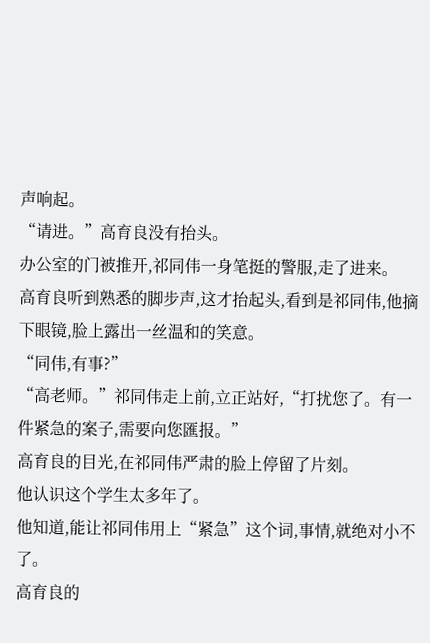声响起。
“请进。”高育良没有抬头。
办公室的门被推开,祁同伟一身笔挺的警服,走了进来。
高育良听到熟悉的脚步声,这才抬起头,看到是祁同伟,他摘下眼镜,脸上露出一丝温和的笑意。
“同伟,有事?”
“高老师。”祁同伟走上前,立正站好,“打扰您了。有一件紧急的案子,需要向您匯报。”
高育良的目光,在祁同伟严肃的脸上停留了片刻。
他认识这个学生太多年了。
他知道,能让祁同伟用上“紧急”这个词,事情,就绝对小不了。
高育良的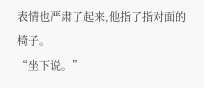表情也严肃了起来,他指了指对面的椅子。
“坐下说。”